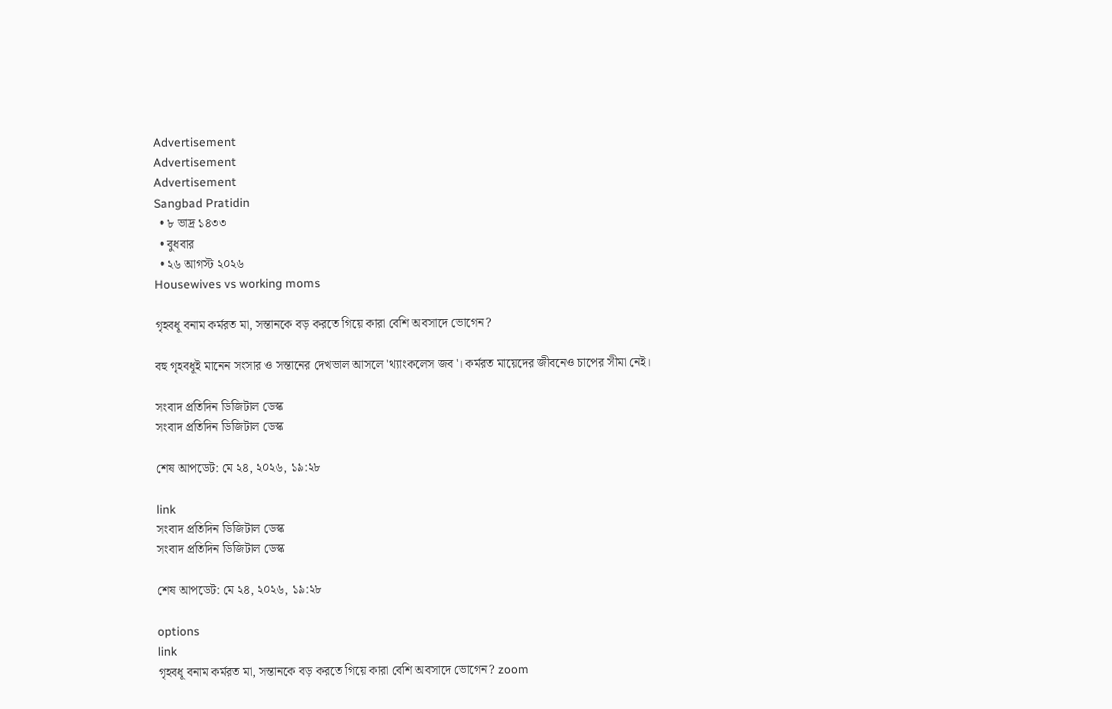Advertisement
Advertisement
Advertisement
Sangbad Pratidin
  • ৮ ভাদ্র ১৪৩৩
  • বুধবার
  • ২৬ আগস্ট ২০২৬
Housewives vs working moms

গৃহবধূ বনাম কর্মরত মা, সন্তানকে বড় করতে গিয়ে কারা বেশি অবসাদে ভোগেন?

বহু গৃহবধূই মানেন সংসার ও সন্তানের দেখভাল আসলে 'থ্যাংকলেস জব'। কর্মরত মায়েদের জীবনেও চাপের সীমা নেই।

সংবাদ প্রতিদিন ডিজিটাল ডেস্ক
সংবাদ প্রতিদিন ডিজিটাল ডেস্ক

শেষ আপডেট: মে ২৪, ২০২৬, ১৯:২৮

link
সংবাদ প্রতিদিন ডিজিটাল ডেস্ক
সংবাদ প্রতিদিন ডিজিটাল ডেস্ক

শেষ আপডেট: মে ২৪, ২০২৬, ১৯:২৮

options
link
গৃহবধূ বনাম কর্মরত মা, সন্তানকে বড় করতে গিয়ে কারা বেশি অবসাদে ভোগেন? zoom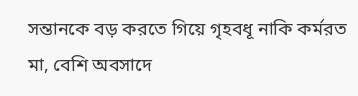সন্তানকে বড় করতে গিয়ে গৃহবধূ নাকি কর্মরত মা, বেশি অবসাদে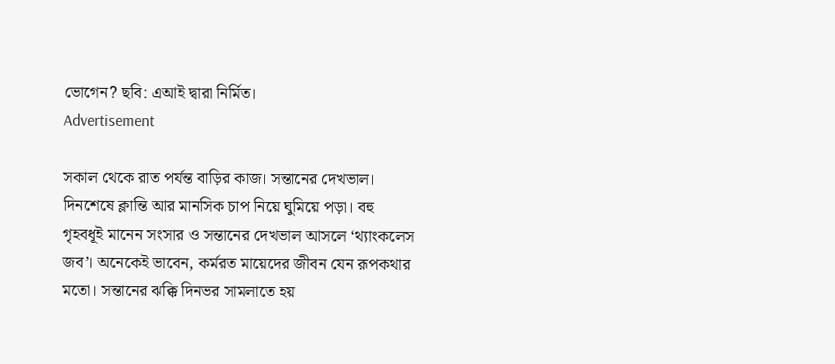ভোগেন? ছবি: এআই দ্বারা নির্মিত।
Advertisement

সকাল থেকে রাত পর্যন্ত বাড়ির কাজ। সন্তানের দেখভাল। দিনশেষে ক্লান্তি আর মানসিক চাপ নিয়ে ঘুমিয়ে পড়া। বহু গৃহবধূই মানেন সংসার ও সন্তানের দেখভাল আসলে ‘থ্যাংকলেস জব’। অনেকেই ভাবেন, কর্মরত মায়েদের জীবন যেন রূপকথার মতো। সন্তানের ঝক্কি দিনভর সামলাতে হয়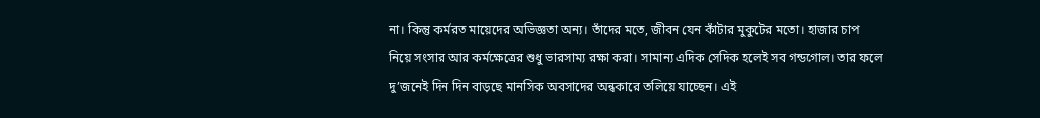না। কিন্তু কর্মরত মায়েদের অভিজ্ঞতা অন্য। তাঁদের মতে, জীবন যেন কাঁটার মুকুটের মতো। হাজার চাপ নিয়ে সংসার আর কর্মক্ষেত্রের শুধু ভারসাম্য রক্ষা করা। সামান্য এদিক সেদিক হলেই সব গন্ডগোল। তার ফলে দু’জনেই দিন দিন বাড়ছে মানসিক অবসাদের অন্ধকারে তলিয়ে যাচ্ছেন। এই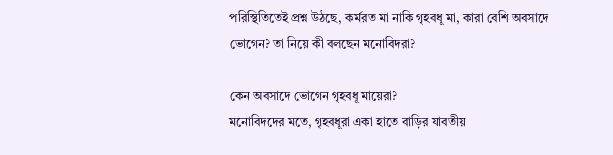পরিস্থিতিতেই প্রশ্ন উঠছে, কর্মরত মা নাকি গৃহবধূ মা, কারা বেশি অবসাদে ভোগেন? তা নিয়ে কী বলছেন মনোবিদরা?

কেন অবসাদে ভোগেন গৃহবধূ মায়েরা?
মনোবিদদের মতে, গৃহবধূরা একা হাতে বাড়ির যাবতীয়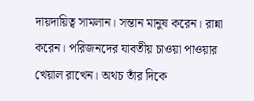দায়দায়িত্ব সামলান। সন্তান মানুষ করেন। রান্না করেন। পরিজনদের যাবতীয় চাওয়া পাওয়ার খেয়াল রাখেন। অথচ তাঁর দিকে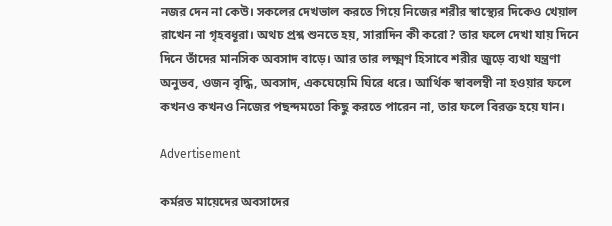নজর দেন না কেউ। সকলের দেখভাল করতে গিয়ে নিজের শরীর স্বাস্থ্যের দিকেও খেয়াল রাখেন না গৃহবধূরা। অথচ প্রশ্ন শুনতে হয়, সারাদিন কী করো? তার ফলে দেখা যায় দিনে দিনে তাঁদের মানসিক অবসাদ বাড়ে। আর তার লক্ষ্মণ হিসাবে শরীর জুড়ে ব্যথা যন্ত্রণা অনুভব, ওজন বৃদ্ধি, অবসাদ, একঘেয়েমি ঘিরে ধরে। আর্থিক স্বাবলম্বী না হওয়ার ফলে কখনও কখনও নিজের পছন্দমতো কিছু করতে পারেন না, তার ফলে বিরক্ত হয়ে যান।

Advertisement

কর্মরত মায়েদের অবসাদের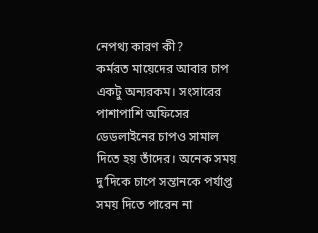নেপথ্য কারণ কী?
কর্মরত মায়েদের আবার চাপ একটু অন্যরকম। সংসারের পাশাপাশি অফিসের ডেডলাইনের চাপও সামাল দিতে হয় তাঁদের। অনেক সময় দু’দিকে চাপে সন্তানকে পর্যাপ্ত সময় দিতে পারেন না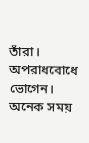তাঁরা। অপরাধবোধে ভোগেন। অনেক সময়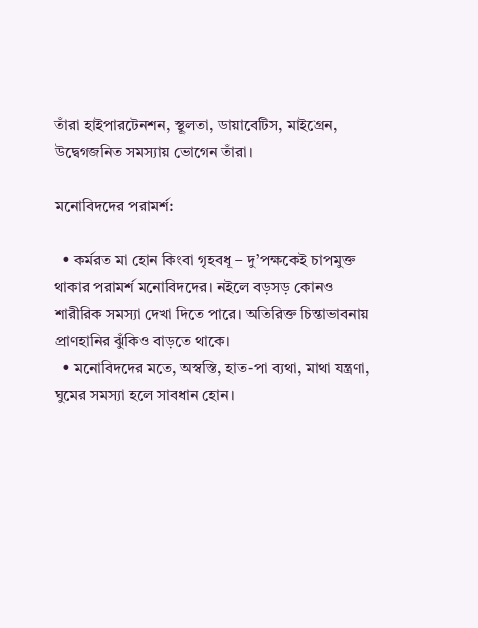তাঁরা হাইপারটেনশন, স্থূলতা, ডায়াবেটিস, মাইগ্রেন, উদ্বেগজনিত সমস্যায় ভোগেন তাঁরা।

মনোবিদদের পরামর্শ:

  • কর্মরত মা হোন কিংবা গৃহবধূ – দু’পক্ষকেই চাপমুক্ত থাকার পরামর্শ মনোবিদদের। নইলে বড়সড় কোনও শারীরিক সমস্যা দেখা দিতে পারে। অতিরিক্ত চিন্তাভাবনায় প্রাণহানির ঝুঁকিও বাড়তে থাকে।
  • মনোবিদদের মতে, অস্বস্তি, হাত-পা ব্যথা, মাথা যন্ত্রণা, ঘুমের সমস্যা হলে সাবধান হোন।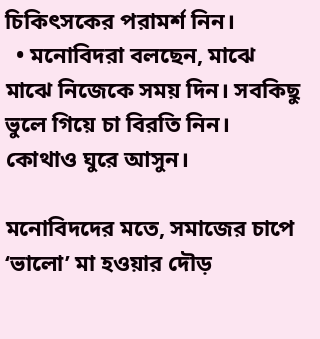চিকিৎসকের পরামর্শ নিন।
  • মনোবিদরা বলছেন, মাঝে মাঝে নিজেকে সময় দিন। সবকিছু ভুলে গিয়ে চা বিরতি নিন। কোথাও ঘুরে আসুন।

মনোবিদদের মতে, সমাজের চাপে ‘ভালো’ মা হওয়ার দৌড়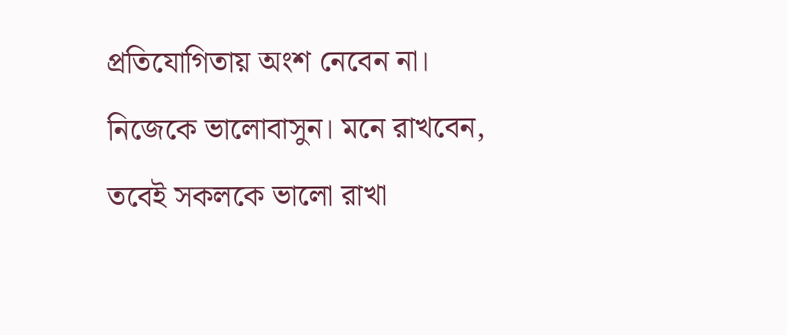প্রতিযোগিতায় অংশ নেবেন না। নিজেকে ভালোবাসুন। মনে রাখবেন, তবেই সকলকে ভালো রাখা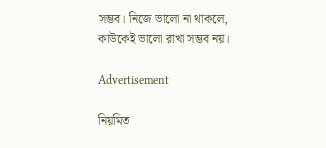সম্ভব। নিজে ভালো না থাকলে, কাউকেই ভালো রাখা সম্ভব নয়।

Advertisement

নিয়মিত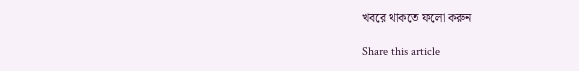খবরে থাকতে ফলো করুন

Share this article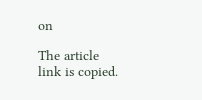on

The article link is copied.